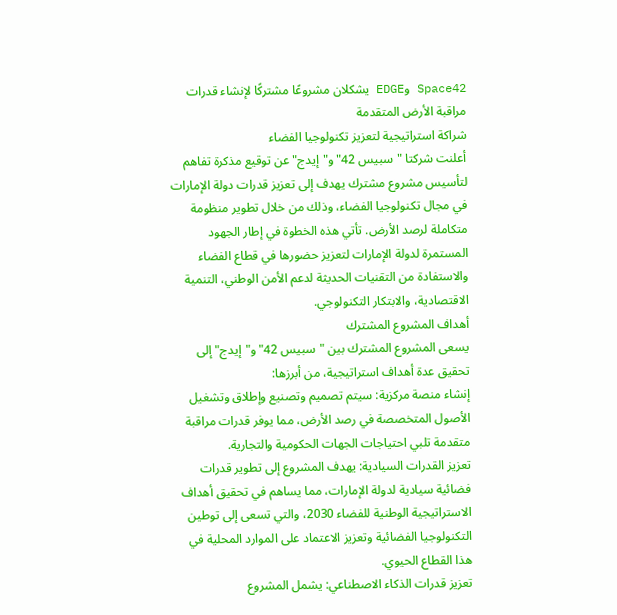Space42 وEDGE يشكلان مشروعًا مشتركًا لإنشاء قدرات مراقبة الأرض المتقدمة
شراكة استراتيجية لتعزيز تكنولوجيا الفضاء
أعلنت شركتا "سبيس 42" و"إيدج" عن توقيع مذكرة تفاهم لتأسيس مشروع مشترك يهدف إلى تعزيز قدرات دولة الإمارات في مجال تكنولوجيا الفضاء، وذلك من خلال تطوير منظومة متكاملة لرصد الأرض. تأتي هذه الخطوة في إطار الجهود المستمرة لدولة الإمارات لتعزيز حضورها في قطاع الفضاء والاستفادة من التقنيات الحديثة لدعم الأمن الوطني، التنمية الاقتصادية، والابتكار التكنولوجي.
أهداف المشروع المشترك
يسعى المشروع المشترك بين "سبيس 42" و"إيدج" إلى تحقيق عدة أهداف استراتيجية، من أبرزها:
إنشاء منصة مركزية: سيتم تصميم وتصنيع وإطلاق وتشغيل الأصول المتخصصة في رصد الأرض، مما يوفر قدرات مراقبة متقدمة تلبي احتياجات الجهات الحكومية والتجارية.
تعزيز القدرات السيادية: يهدف المشروع إلى تطوير قدرات فضائية سيادية لدولة الإمارات، مما يساهم في تحقيق أهداف الاستراتيجية الوطنية للفضاء 2030، والتي تسعى إلى توطين التكنولوجيا الفضائية وتعزيز الاعتماد على الموارد المحلية في هذا القطاع الحيوي.
تعزيز قدرات الذكاء الاصطناعي: يشمل المشروع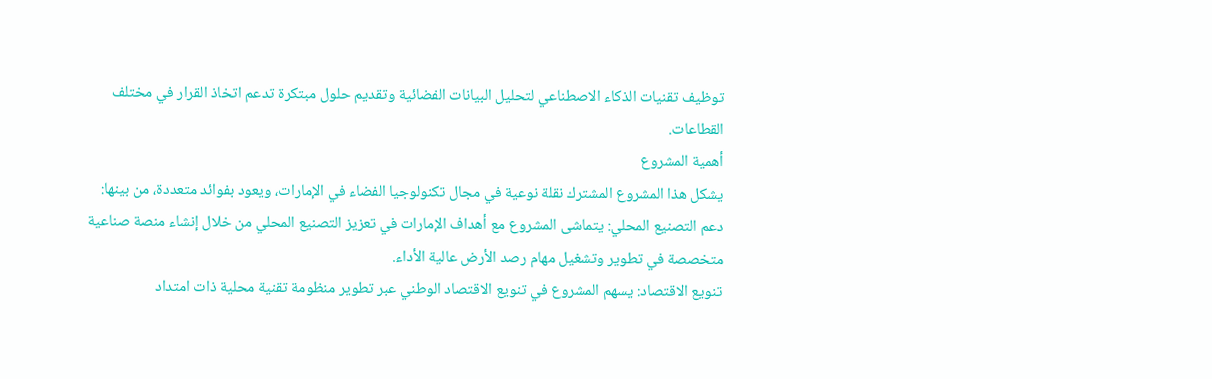توظيف تقنيات الذكاء الاصطناعي لتحليل البيانات الفضائية وتقديم حلول مبتكرة تدعم اتخاذ القرار في مختلف القطاعات.
أهمية المشروع
يشكل هذا المشروع المشترك نقلة نوعية في مجال تكنولوجيا الفضاء في الإمارات، ويعود بفوائد متعددة، من بينها:
دعم التصنيع المحلي: يتماشى المشروع مع أهداف الإمارات في تعزيز التصنيع المحلي من خلال إنشاء منصة صناعية متخصصة في تطوير وتشغيل مهام رصد الأرض عالية الأداء.
تنويع الاقتصاد: يسهم المشروع في تنويع الاقتصاد الوطني عبر تطوير منظومة تقنية محلية ذات امتداد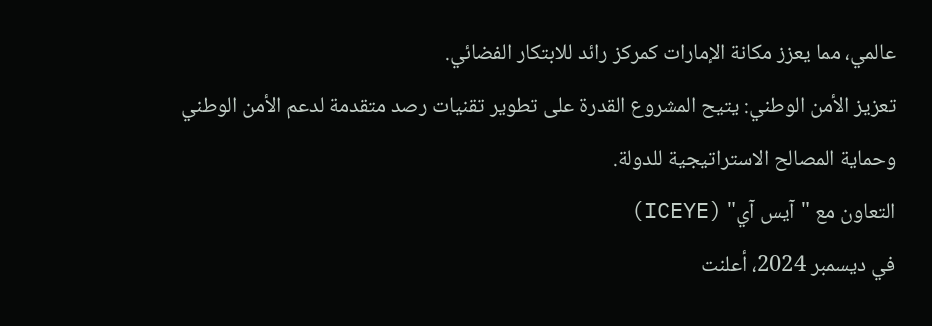عالمي، مما يعزز مكانة الإمارات كمركز رائد للابتكار الفضائي.
تعزيز الأمن الوطني: يتيح المشروع القدرة على تطوير تقنيات رصد متقدمة لدعم الأمن الوطني وحماية المصالح الاستراتيجية للدولة.
التعاون مع "آيس آي" (ICEYE)
في ديسمبر 2024، أعلنت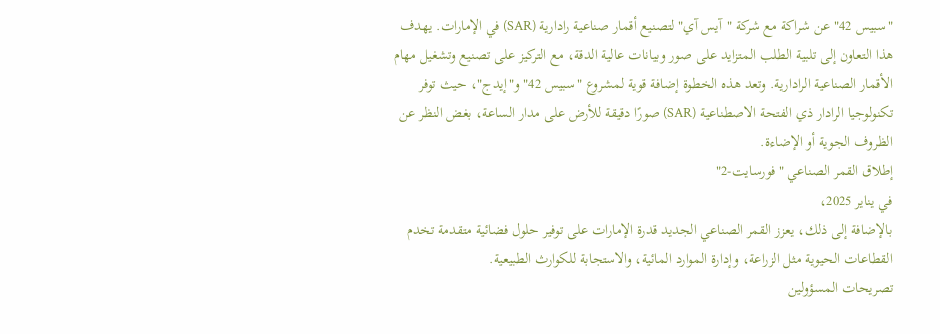"سبيس 42" عن شراكة مع شركة "آيس آي" لتصنيع أقمار صناعية رادارية (SAR) في الإمارات. يهدف هذا التعاون إلى تلبية الطلب المتزايد على صور وبيانات عالية الدقة، مع التركيز على تصنيع وتشغيل مهام الأقمار الصناعية الرادارية. وتعد هذه الخطوة إضافة قوية لمشروع "سبيس 42" و"إيدج"، حيث توفر تكنولوجيا الرادار ذي الفتحة الاصطناعية (SAR) صورًا دقيقة للأرض على مدار الساعة، بغض النظر عن الظروف الجوية أو الإضاءة.
إطلاق القمر الصناعي "فورسايت-2"
في يناير 2025،
بالإضافة إلى ذلك، يعزز القمر الصناعي الجديد قدرة الإمارات على توفير حلول فضائية متقدمة تخدم القطاعات الحيوية مثل الزراعة، وإدارة الموارد المائية، والاستجابة للكوارث الطبيعية.
تصريحات المسؤولين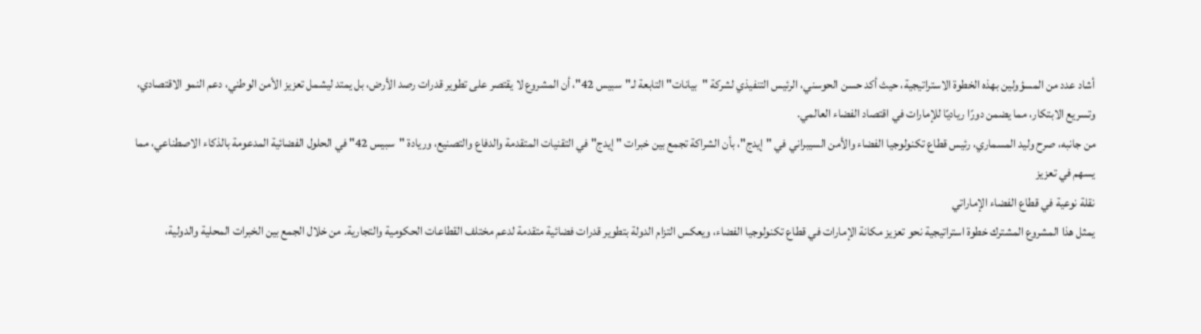أشاد عدد من المسؤولين بهذه الخطوة الاستراتيجية، حيث أكد حسن الحوسني، الرئيس التنفيذي لشركة "بيانات" التابعة لـ"سبيس 42"، أن المشروع لا يقتصر على تطوير قدرات رصد الأرض، بل يمتد ليشمل تعزيز الأمن الوطني، دعم النمو الاقتصادي، وتسريع الابتكار، مما يضمن دورًا رياديًا للإمارات في اقتصاد الفضاء العالمي.
من جانبه، صرح وليد المسماري، رئيس قطاع تكنولوجيا الفضاء والأمن السيبراني في "إيدج"، بأن الشراكة تجمع بين خبرات "إيدج" في التقنيات المتقدمة والدفاع والتصنيع، وريادة "سبيس 42" في الحلول الفضائية المدعومة بالذكاء الاصطناعي، مما يسهم في تعزيز
نقلة نوعية في قطاع الفضاء الإماراتي
يمثل هذا المشروع المشترك خطوة استراتيجية نحو تعزيز مكانة الإمارات في قطاع تكنولوجيا الفضاء، ويعكس التزام الدولة بتطوير قدرات فضائية متقدمة لدعم مختلف القطاعات الحكومية والتجارية. من خلال الجمع بين الخبرات المحلية والدولية،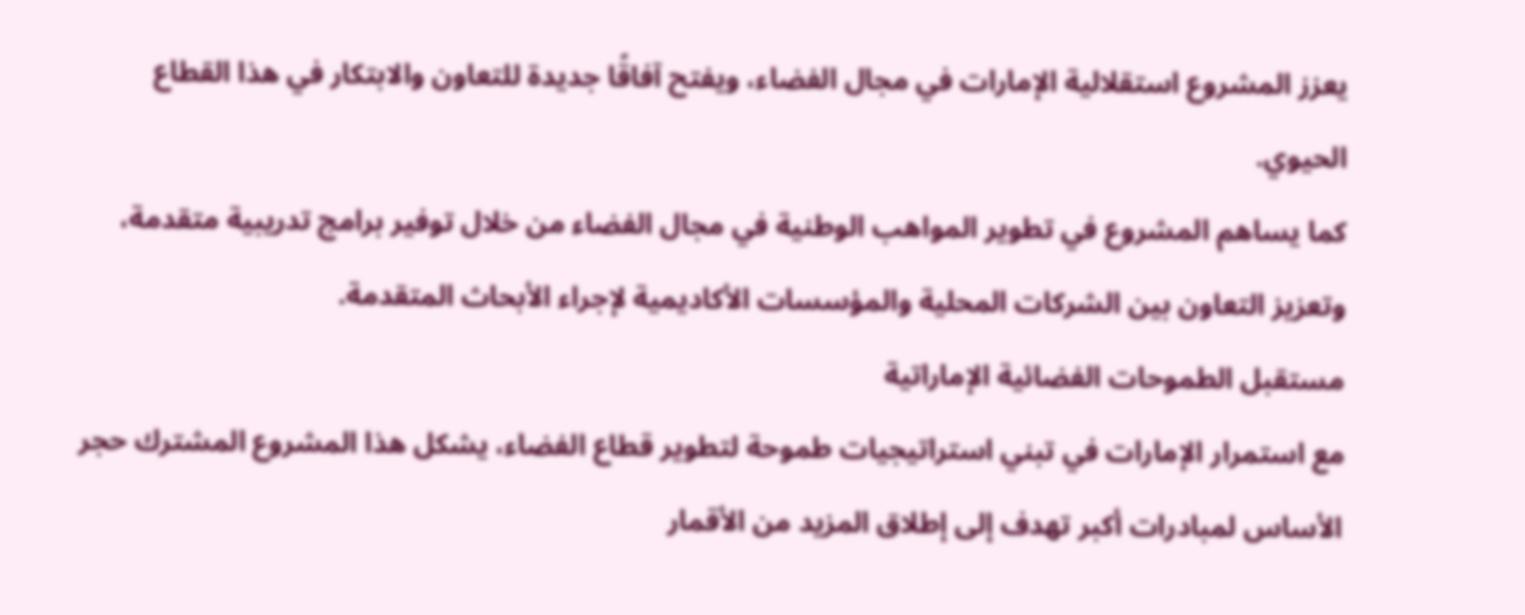يعزز المشروع استقلالية الإمارات في مجال الفضاء، ويفتح آفاقًا جديدة للتعاون والابتكار في هذا القطاع الحيوي.
كما يساهم المشروع في تطوير المواهب الوطنية في مجال الفضاء من خلال توفير برامج تدريبية متقدمة، وتعزيز التعاون بين الشركات المحلية والمؤسسات الأكاديمية لإجراء الأبحاث المتقدمة.
مستقبل الطموحات الفضائية الإماراتية
مع استمرار الإمارات في تبني استراتيجيات طموحة لتطوير قطاع الفضاء، يشكل هذا المشروع المشترك حجر الأساس لمبادرات أكبر تهدف إلى إطلاق المزيد من الأقمار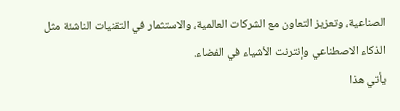الصناعية، وتعزيز التعاون مع الشركات العالمية، والاستثمار في التقنيات الناشئة مثل الذكاء الاصطناعي وإنترنت الأشياء في الفضاء.
يأتي هذا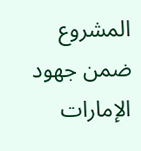المشروع ضمن جهود الإمارات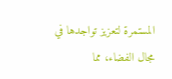المستمرة لتعزيز تواجدها في مجال الفضاء، مما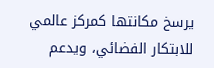يرسخ مكانتها كمركز عالمي للابتكار الفضائي، ويدعم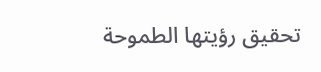تحقيق رؤيتها الطموحة